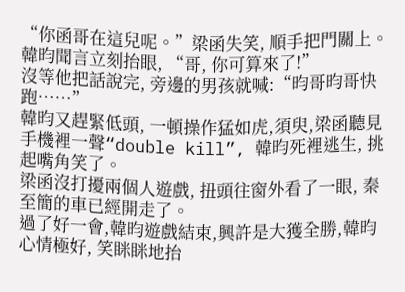“你函哥在這兒呢。”梁函失笑, 順手把門關上。
韓昀聞言立刻抬眼, “哥, 你可算來了!”
沒等他把話說完, 旁邊的男孩就喊:“昀哥昀哥快跑……”
韓昀又趕緊低頭, 一頓操作猛如虎,須臾,梁函聽見手機裡一聲“double kill”, 韓昀死裡逃生, 挑起嘴角笑了。
梁函沒打擾兩個人遊戲, 扭頭往窗外看了一眼, 秦至簡的車已經開走了。
過了好一會,韓昀遊戲結束,興許是大獲全勝,韓昀心情極好, 笑眯眯地抬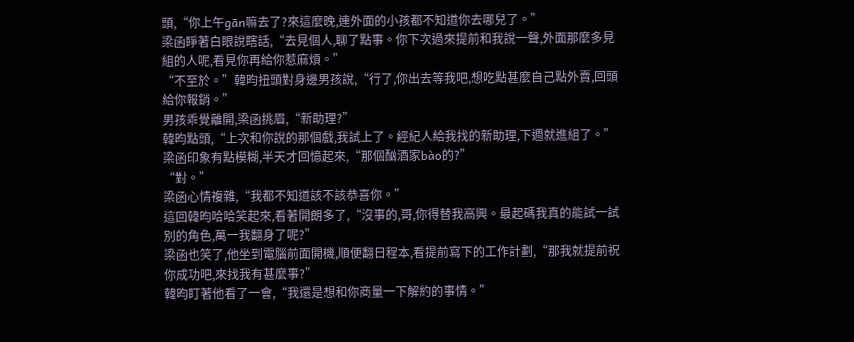頭,“你上午gān嘛去了?來這麼晚,連外面的小孩都不知道你去哪兒了。”
梁函睜著白眼說瞎話,“去見個人,聊了點事。你下次過來提前和我說一聲,外面那麼多見組的人呢,看見你再給你惹麻煩。”
“不至於。”韓昀扭頭對身邊男孩說,“行了,你出去等我吧,想吃點甚麼自己點外賣,回頭給你報銷。”
男孩乖覺離開,梁函挑眉,“新助理?”
韓昀點頭,“上次和你說的那個戲,我試上了。經紀人給我找的新助理,下週就進組了。”
梁函印象有點模糊,半天才回憶起來,“那個酗酒家bào的?”
“對。”
梁函心情複雜,“我都不知道該不該恭喜你。”
這回韓昀哈哈笑起來,看著開朗多了,“沒事的,哥,你得替我高興。最起碼我真的能試一試別的角色,萬一我翻身了呢?”
梁函也笑了,他坐到電腦前面開機,順便翻日程本,看提前寫下的工作計劃,“那我就提前祝你成功吧,來找我有甚麼事?”
韓昀盯著他看了一會,“我還是想和你商量一下解約的事情。”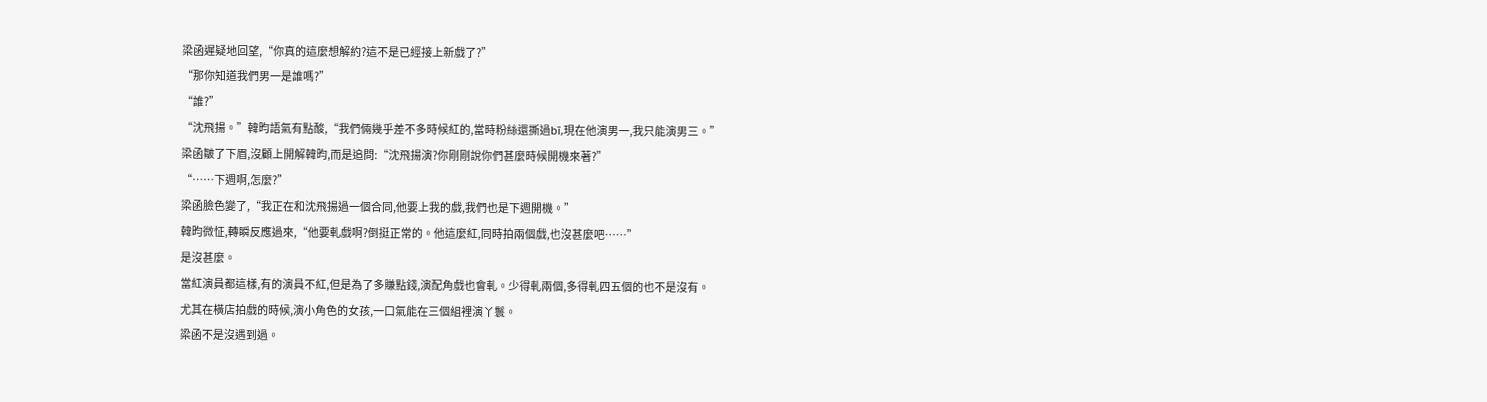梁函遲疑地回望,“你真的這麼想解約?這不是已經接上新戲了?”
“那你知道我們男一是誰嗎?”
“誰?”
“沈飛揚。”韓昀語氣有點酸,“我們倆幾乎差不多時候紅的,當時粉絲還撕過bī,現在他演男一,我只能演男三。”
梁函皺了下眉,沒顧上開解韓昀,而是追問:“沈飛揚演?你剛剛說你們甚麼時候開機來著?”
“……下週啊,怎麼?”
梁函臉色變了,“我正在和沈飛揚過一個合同,他要上我的戲,我們也是下週開機。”
韓昀微怔,轉瞬反應過來,“他要軋戲啊?倒挺正常的。他這麼紅,同時拍兩個戲,也沒甚麼吧……”
是沒甚麼。
當紅演員都這樣,有的演員不紅,但是為了多賺點錢,演配角戲也會軋。少得軋兩個,多得軋四五個的也不是沒有。
尤其在橫店拍戲的時候,演小角色的女孩,一口氣能在三個組裡演丫鬟。
梁函不是沒遇到過。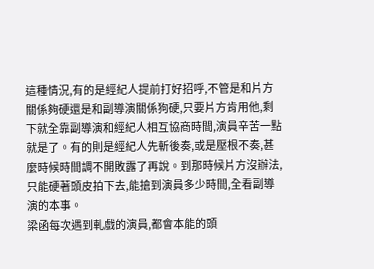這種情況,有的是經紀人提前打好招呼,不管是和片方關係夠硬還是和副導演關係狗硬,只要片方肯用他,剩下就全靠副導演和經紀人相互協商時間,演員辛苦一點就是了。有的則是經紀人先斬後奏,或是壓根不奏,甚麼時候時間調不開敗露了再說。到那時候片方沒辦法,只能硬著頭皮拍下去,能搶到演員多少時間,全看副導演的本事。
梁函每次遇到軋戲的演員,都會本能的頭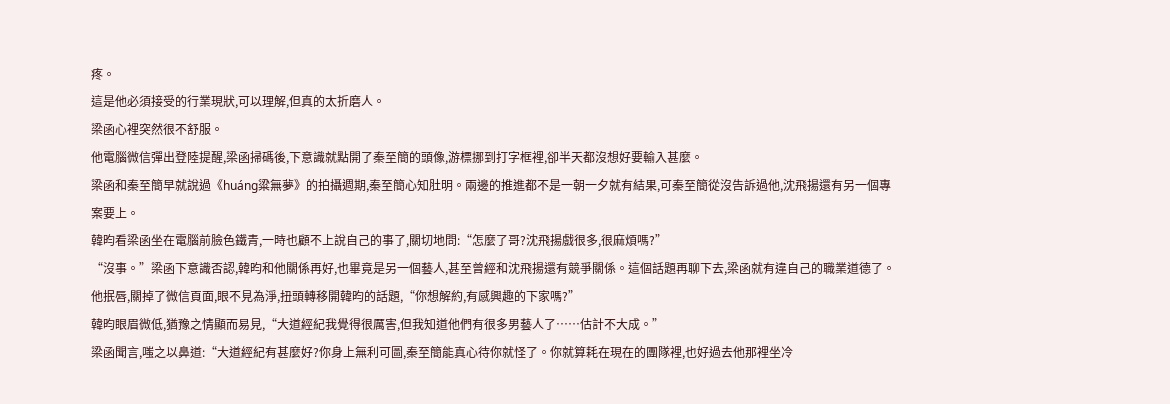疼。
這是他必須接受的行業現狀,可以理解,但真的太折磨人。
梁函心裡突然很不舒服。
他電腦微信彈出登陸提醒,梁函掃碼後,下意識就點開了秦至簡的頭像,游標挪到打字框裡,卻半天都沒想好要輸入甚麼。
梁函和秦至簡早就說過《huáng粱無夢》的拍攝週期,秦至簡心知肚明。兩邊的推進都不是一朝一夕就有結果,可秦至簡從沒告訴過他,沈飛揚還有另一個專案要上。
韓昀看梁函坐在電腦前臉色鐵青,一時也顧不上說自己的事了,關切地問:“怎麼了哥?沈飛揚戲很多,很麻煩嗎?”
“沒事。”梁函下意識否認,韓昀和他關係再好,也畢竟是另一個藝人,甚至曾經和沈飛揚還有競爭關係。這個話題再聊下去,梁函就有違自己的職業道德了。他抿唇,關掉了微信頁面,眼不見為淨,扭頭轉移開韓昀的話題,“你想解約,有感興趣的下家嗎?”
韓昀眼眉微低,猶豫之情顯而易見,“大道經紀我覺得很厲害,但我知道他們有很多男藝人了……估計不大成。”
梁函聞言,嗤之以鼻道:“大道經紀有甚麼好?你身上無利可圖,秦至簡能真心待你就怪了。你就算耗在現在的團隊裡,也好過去他那裡坐冷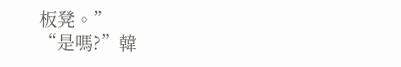板凳。”
“是嗎?”韓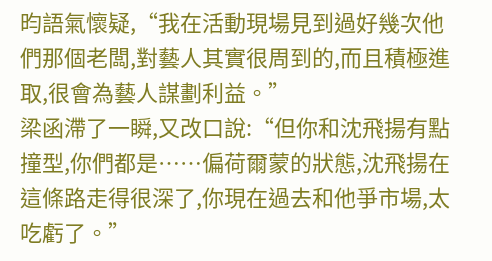昀語氣懷疑,“我在活動現場見到過好幾次他們那個老闆,對藝人其實很周到的,而且積極進取,很會為藝人謀劃利益。”
梁函滯了一瞬,又改口說:“但你和沈飛揚有點撞型,你們都是……偏荷爾蒙的狀態,沈飛揚在這條路走得很深了,你現在過去和他爭市場,太吃虧了。”